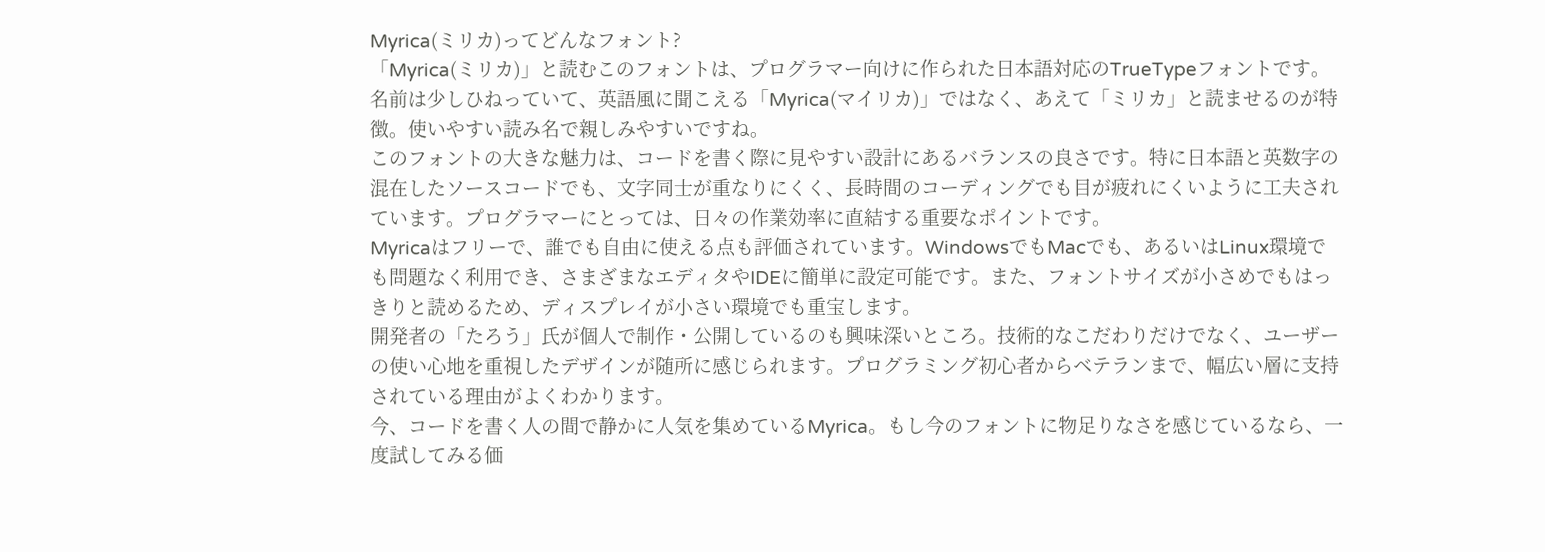Myrica(ミリカ)ってどんなフォント?
「Myrica(ミリカ)」と読むこのフォントは、プログラマー向けに作られた日本語対応のTrueTypeフォントです。名前は少しひねっていて、英語風に聞こえる「Myrica(マイリカ)」ではなく、あえて「ミリカ」と読ませるのが特徴。使いやすい読み名で親しみやすいですね。
このフォントの大きな魅力は、コードを書く際に見やすい設計にあるバランスの良さです。特に日本語と英数字の混在したソースコードでも、文字同士が重なりにくく、長時間のコーディングでも目が疲れにくいように工夫されています。プログラマーにとっては、日々の作業効率に直結する重要なポイントです。
Myricaはフリーで、誰でも自由に使える点も評価されています。WindowsでもMacでも、あるいはLinux環境でも問題なく利用でき、さまざまなエディタやIDEに簡単に設定可能です。また、フォントサイズが小さめでもはっきりと読めるため、ディスプレイが小さい環境でも重宝します。
開発者の「たろう」氏が個人で制作・公開しているのも興味深いところ。技術的なこだわりだけでなく、ユーザーの使い心地を重視したデザインが随所に感じられます。プログラミング初心者からベテランまで、幅広い層に支持されている理由がよくわかります。
今、コードを書く人の間で静かに人気を集めているMyrica。もし今のフォントに物足りなさを感じているなら、一度試してみる価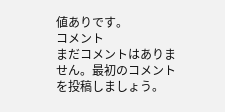値ありです。
コメント
まだコメントはありません。最初のコメントを投稿しましょう。